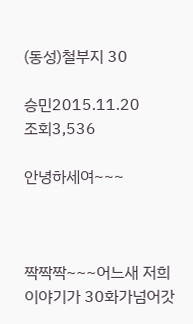(동성)철부지 30

승민2015.11.20
조회3,536

안녕하세여~~~



짝짝짝~~~어느새 저희 이야기가 30화가넘어갓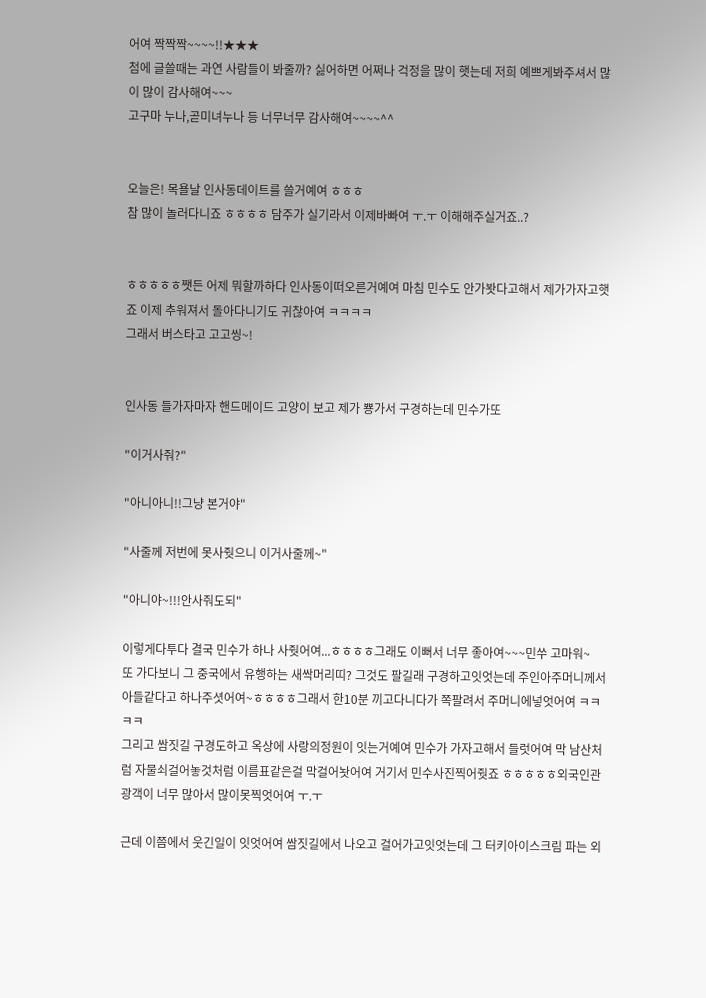어여 짝짝짝~~~~!!★★★
첨에 글쓸때는 과연 사람들이 봐줄까? 싫어하면 어쩌나 걱정을 많이 햇는데 저희 예쁘게봐주셔서 많이 많이 감사해여~~~
고구마 누나,곧미녀누나 등 너무너무 감사해여~~~~^^


오늘은! 목욜날 인사동데이트를 쓸거예여 ㅎㅎㅎ
참 많이 놀러다니죠 ㅎㅎㅎㅎ 담주가 실기라서 이제바빠여 ㅜ.ㅜ 이해해주실거죠..?


ㅎㅎㅎㅎㅎ쨋든 어제 뭐할까하다 인사동이떠오른거예여 마침 민수도 안가봣다고해서 제가가자고햇죠 이제 추워져서 돌아다니기도 귀찮아여 ㅋㅋㅋㅋ
그래서 버스타고 고고씽~!


인사동 들가자마자 핸드메이드 고양이 보고 제가 뿅가서 구경하는데 민수가또

"이거사줘?"

"아니아니!!그냥 본거야"

"사줄께 저번에 못사줫으니 이거사줄께~"

"아니야~!!!안사줘도되"

이렇게다투다 결국 민수가 하나 사줫어여...ㅎㅎㅎㅎ그래도 이뻐서 너무 좋아여~~~민쑤 고마워~
또 가다보니 그 중국에서 유행하는 새싹머리띠? 그것도 팔길래 구경하고잇엇는데 주인아주머니께서 아들같다고 하나주셧어여~ㅎㅎㅎㅎ그래서 한10분 끼고다니다가 쪽팔려서 주머니에넣엇어여 ㅋㅋㅋㅋ
그리고 쌈짓길 구경도하고 옥상에 사랑의정원이 잇는거예여 민수가 가자고해서 들럿어여 막 남산처럼 자물쇠걸어놓것처럼 이름표같은걸 막걸어놧어여 거기서 민수사진찍어줫죠 ㅎㅎㅎㅎㅎ외국인관광객이 너무 많아서 많이못찍엇어여 ㅜ.ㅜ

근데 이쯤에서 웃긴일이 잇엇어여 쌈짓길에서 나오고 걸어가고잇엇는데 그 터키아이스크림 파는 외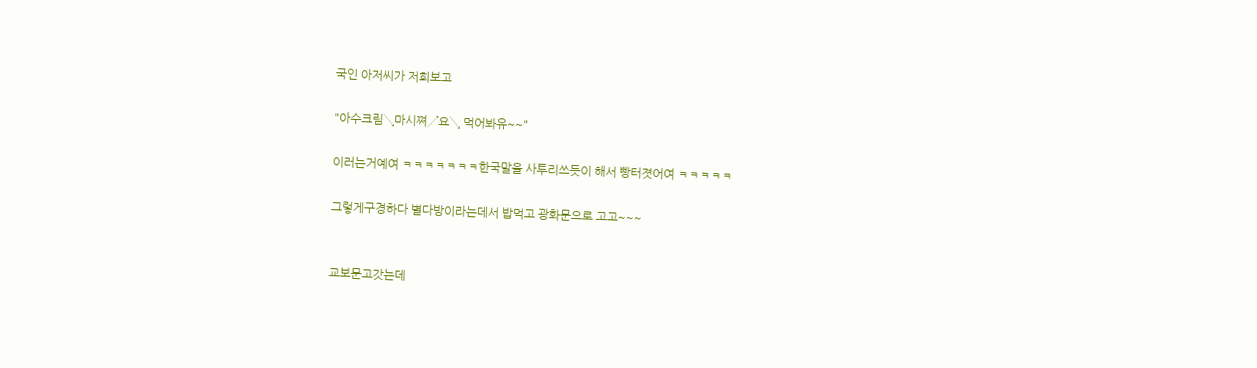국인 아저씨가 저희보고

"아수크림↘마시쪄↗요↘ 먹어봐유~~"

이러는거예여 ㅋㅋㅋㅋㅋㅋㅋ한국말을 사투리쓰듯이 해서 빵터졋어여 ㅋㅋㅋㅋㅋ

그렇게구경하다 별다방이라는데서 밥먹고 광화문으로 고고~~~


교보문고갓는데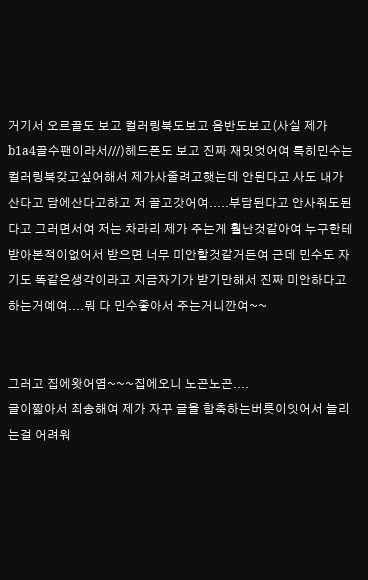거기서 오르골도 보고 컬러링북도보고 음반도보고(사실 제가 b1a4골수팬이라서///)헤드폰도 보고 진짜 재밋엇어여 특히민수는 컬러링북갖고싶어해서 제가사줄려고햇는데 안된다고 사도 내가산다고 담에산다고하고 저 끌고갓어여.....부담된다고 안사줘도된다고 그러면서여 저는 차라리 제가 주는게 훨난것같아여 누구한테 받아본적이없어서 받으면 너무 미안할것같거든여 근데 민수도 자기도 똑같은생각이라고 지금자기가 받기만해서 진짜 미안하다고 하는거예여....뭐 다 민수좋아서 주는거니깐여~~


그러고 집에왓어염~~~집에오니 노곤노곤....
글이짧아서 죄송해여 제가 자꾸 글을 함축하는버릇이잇어서 늘리는걸 어려워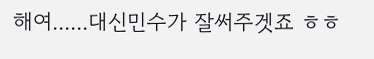해여......대신민수가 잘써주겟죠 ㅎㅎ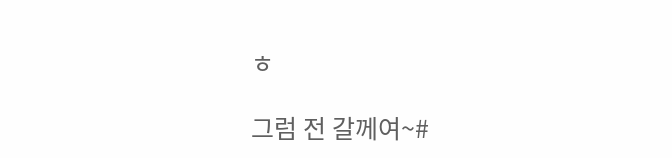ㅎ

그럼 전 갈께여~#